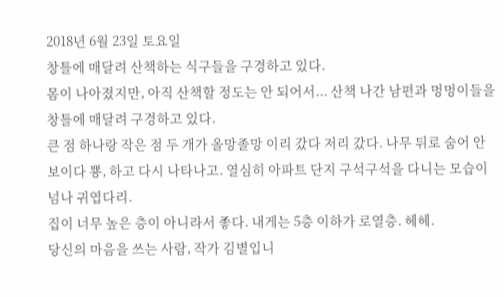2018년 6월 23일 토요일
창틀에 매달려 산책하는 식구들을 구경하고 있다.
몸이 나아졌지만, 아직 산책할 정도는 안 되어서... 산책 나간 남편과 멍멍이들을 창틀에 매달려 구경하고 있다.
큰 점 하나랑 작은 점 두 개가 올망졸망 이리 갔다 저리 갔다. 나무 뒤로 숨어 안 보이다 뿅, 하고 다시 나타나고. 열심히 아파트 단지 구석구석을 다니는 모습이 넘나 귀엽다리.
집이 너무 높은 층이 아니라서 좋다. 내게는 5층 이하가 로열층. 헤헤.
당신의 마음을 쓰는 사람, 작가 김별입니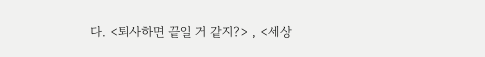다. <퇴사하면 끝일 거 같지?> , <세상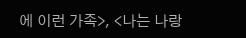에 이런 가족>, <나는 나랑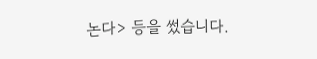논다> 등을 썼습니다.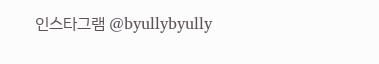인스타그램 @byullybyully